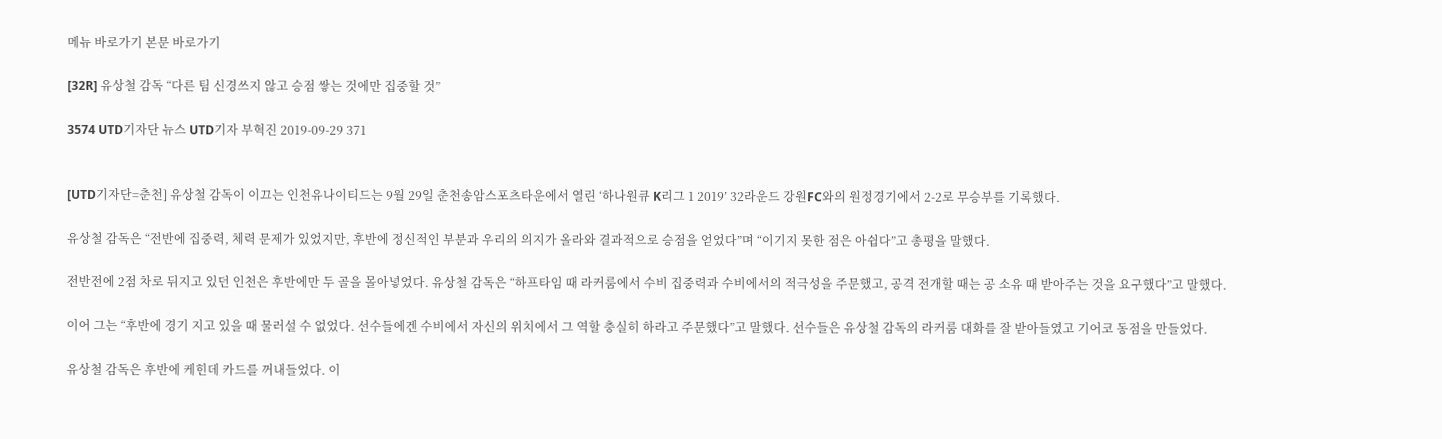메뉴 바로가기 본문 바로가기

[32R] 유상철 감독 “다른 팀 신경쓰지 않고 승점 쌓는 것에만 집중할 것”

3574 UTD기자단 뉴스 UTD기자 부혁진 2019-09-29 371


[UTD기자단=춘천] 유상철 감독이 이끄는 인천유나이티드는 9월 29일 춘천송암스포츠타운에서 열린 ‘하나원큐 K리그 1 2019’ 32라운드 강원FC와의 원정경기에서 2-2로 무승부를 기록했다.

유상철 감독은 “전반에 집중력, 체력 문제가 있었지만, 후반에 정신적인 부분과 우리의 의지가 올라와 결과적으로 승점을 얻었다”며 “이기지 못한 점은 아쉽다”고 총평을 말했다.

전반전에 2점 차로 뒤지고 있던 인천은 후반에만 두 골을 몰아넣었다. 유상철 감독은 “하프타임 때 라커룸에서 수비 집중력과 수비에서의 적극성을 주문했고, 공격 전개할 때는 공 소유 때 받아주는 것을 요구했다”고 말했다.

이어 그는 “후반에 경기 지고 있을 때 물러설 수 없었다. 선수들에겐 수비에서 자신의 위치에서 그 역할 충실히 하라고 주문했다”고 말했다. 선수들은 유상철 감독의 라커룸 대화를 잘 받아들였고 기어코 동점을 만들었다.

유상철 감독은 후반에 케힌데 카드를 꺼내들었다. 이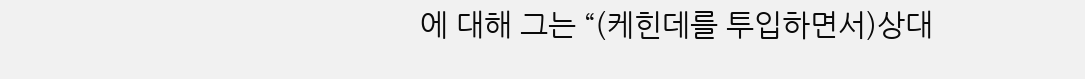에 대해 그는 “(케힌데를 투입하면서)상대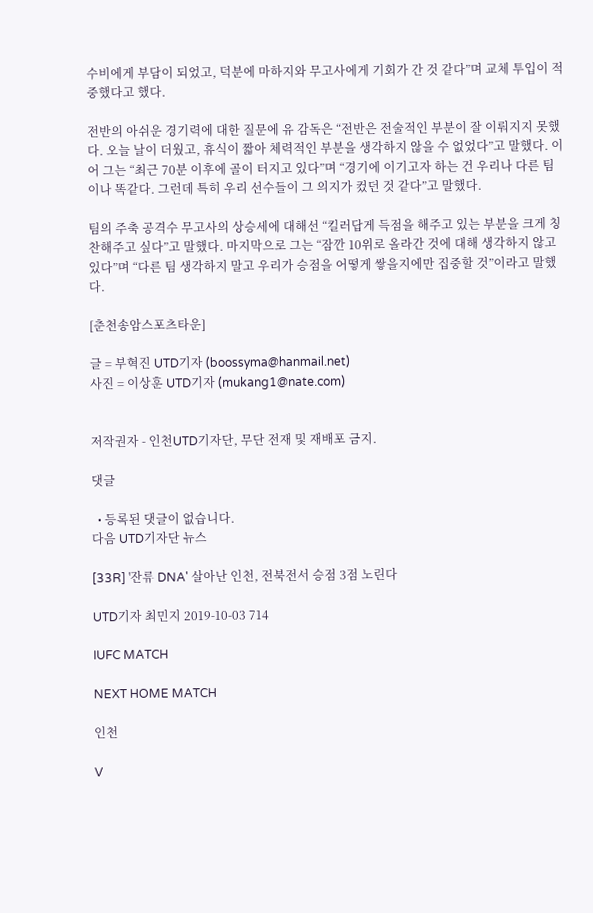수비에게 부담이 되었고, 덕분에 마하지와 무고사에게 기회가 간 것 같다”며 교체 투입이 적중했다고 했다.

전반의 아쉬운 경기력에 대한 질문에 유 감독은 “전반은 전술적인 부분이 잘 이뤄지지 못했다. 오늘 날이 더웠고, 휴식이 짧아 체력적인 부분을 생각하지 않을 수 없었다”고 말했다. 이어 그는 “최근 70분 이후에 골이 터지고 있다”며 “경기에 이기고자 하는 건 우리나 다른 팀이나 똑같다. 그런데 특히 우리 선수들이 그 의지가 컸던 것 같다”고 말했다.

팀의 주축 공격수 무고사의 상승세에 대해선 “킬러답게 득점을 해주고 있는 부분을 크게 칭찬해주고 싶다”고 말했다. 마지막으로 그는 “잠깐 10위로 올라간 것에 대해 생각하지 않고 있다”며 “다른 팀 생각하지 말고 우리가 승점을 어떻게 쌓을지에만 집중할 것”이라고 말했다.

[춘천송암스포츠타운]

글 = 부혁진 UTD기자 (boossyma@hanmail.net)
사진 = 이상훈 UTD기자 (mukang1@nate.com)


저작권자 - 인천UTD기자단, 무단 전재 및 재배포 금지.

댓글

  • 등록된 댓글이 없습니다.
다음 UTD기자단 뉴스

[33R] '잔류 DNA' 살아난 인천, 전북전서 승점 3점 노린다

UTD기자 최민지 2019-10-03 714

IUFC MATCH

NEXT HOME MATCH

인천

V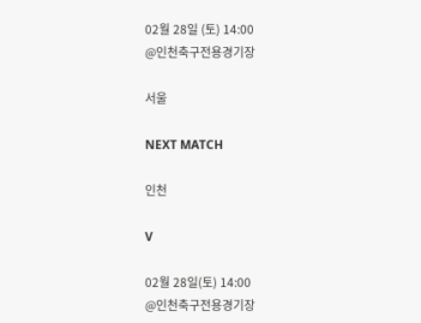02월 28일 (토) 14:00
@인천축구전용경기장

서울

NEXT MATCH

인천

V

02월 28일(토) 14:00
@인천축구전용경기장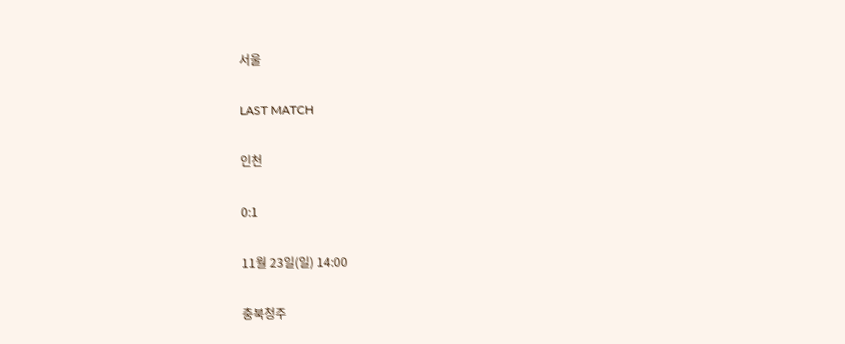서울

LAST MATCH

인천

0:1

11월 23일(일) 14:00

충북청주